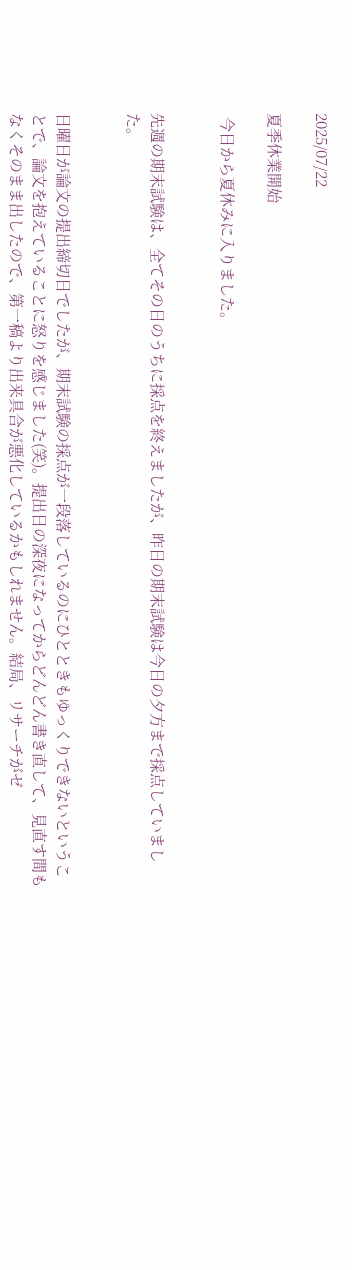2025/07/22

夏季休業開始

 今日から夏休みに入りました。


先週の期末試験は、全てその日のうちに採点を終えましたが、昨日の期末試験は今日の夕方まで採点していました。


日曜日が論文の提出締切日でしたが、期末試験の採点が一段落しているのにひとときもゆっくりできないということで、論文を抱えていることに怒りを感じました(笑)。提出日の深夜になってからどんどん書き直して、見直す間もなくそのまま出したので、第一稿より出来具合が悪化しているかもしれません。結局、リサーチがゼ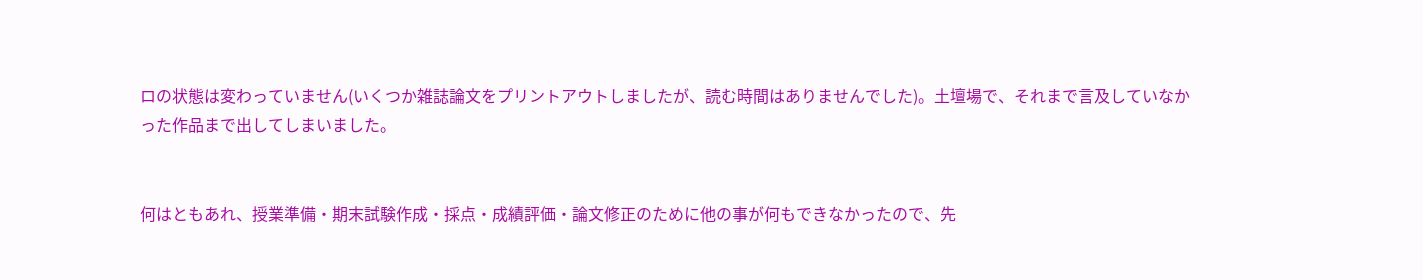ロの状態は変わっていません(いくつか雑誌論文をプリントアウトしましたが、読む時間はありませんでした)。土壇場で、それまで言及していなかった作品まで出してしまいました。


何はともあれ、授業準備・期末試験作成・採点・成績評価・論文修正のために他の事が何もできなかったので、先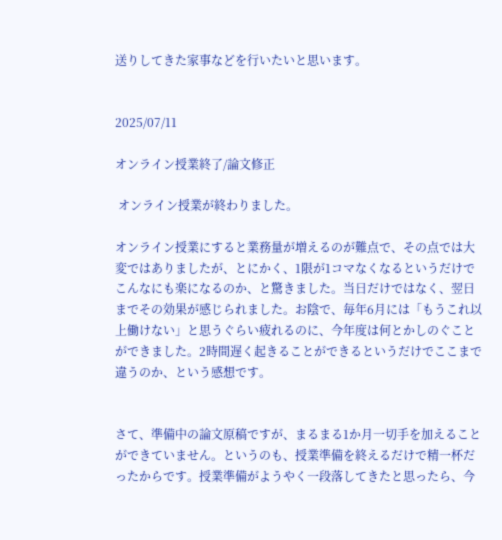送りしてきた家事などを行いたいと思います。


2025/07/11

オンライン授業終了/論文修正

 オンライン授業が終わりました。

オンライン授業にすると業務量が増えるのが難点で、その点では大変ではありましたが、とにかく、1限が1コマなくなるというだけでこんなにも楽になるのか、と驚きました。当日だけではなく、翌日までその効果が感じられました。お陰で、毎年6月には「もうこれ以上働けない」と思うぐらい疲れるのに、今年度は何とかしのぐことができました。2時間遅く起きることができるというだけでここまで違うのか、という感想です。


さて、準備中の論文原稿ですが、まるまる1か月一切手を加えることができていません。というのも、授業準備を終えるだけで精一杯だったからです。授業準備がようやく一段落してきたと思ったら、今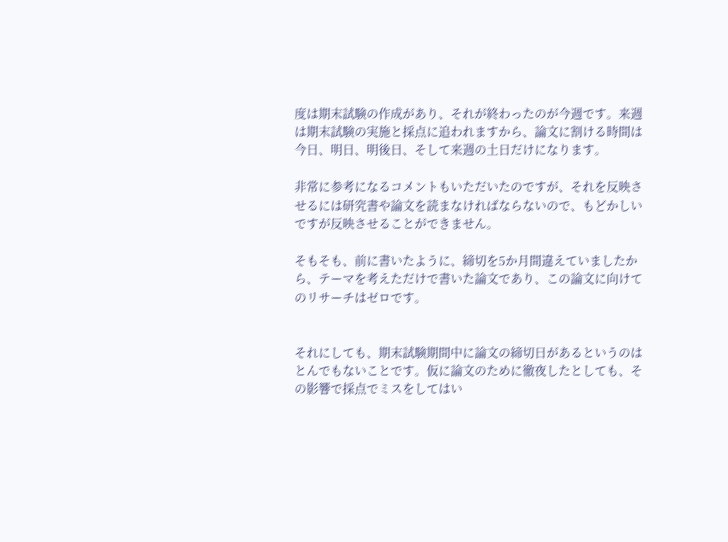度は期末試験の作成があり、それが終わったのが今週です。来週は期末試験の実施と採点に追われますから、論文に割ける時間は今日、明日、明後日、そして来週の土日だけになります。

非常に参考になるコメントもいただいたのですが、それを反映させるには研究書や論文を読まなければならないので、もどかしいですが反映させることができません。

そもそも、前に書いたように、締切を5か月間違えていましたから、テーマを考えただけで書いた論文であり、この論文に向けてのリサーチはゼロです。


それにしても、期末試験期間中に論文の締切日があるというのはとんでもないことです。仮に論文のために徹夜したとしても、その影響で採点でミスをしてはい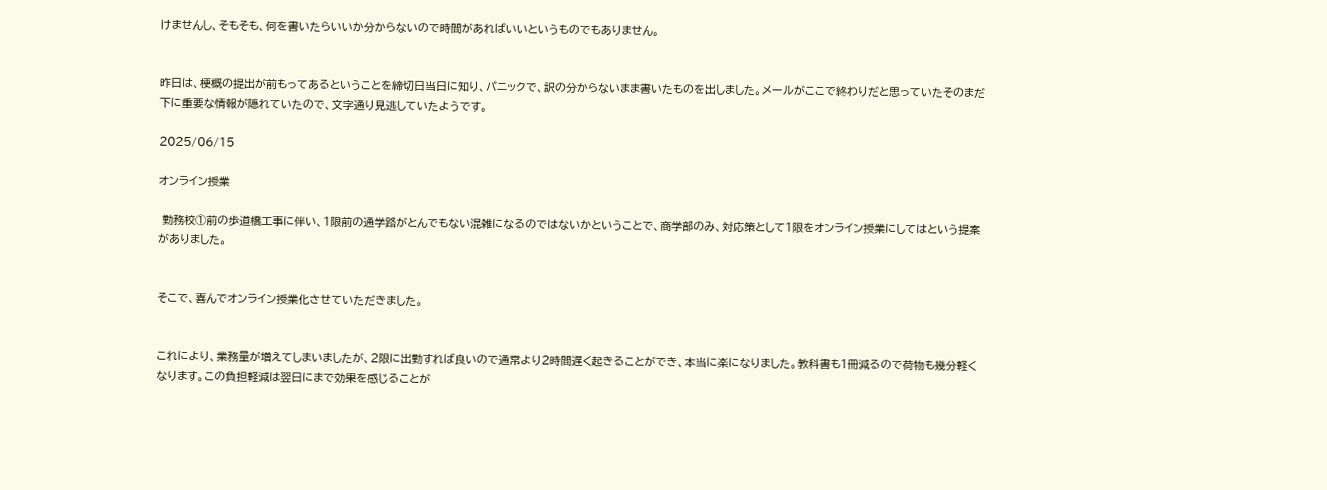けませんし、そもそも、何を書いたらいいか分からないので時間があればいいというものでもありません。


昨日は、梗概の提出が前もってあるということを締切日当日に知り、パニックで、訳の分からないまま書いたものを出しました。メールがここで終わりだと思っていたそのまだ下に重要な情報が隠れていたので、文字通り見逃していたようです。

2025/06/15

オンライン授業

 勤務校①前の歩道橋工事に伴い、1限前の通学路がとんでもない混雑になるのではないかということで、商学部のみ、対応策として1限をオンライン授業にしてはという提案がありました。


そこで、喜んでオンライン授業化させていただきました。


これにより、業務量が増えてしまいましたが、2限に出勤すれば良いので通常より2時間遅く起きることができ、本当に楽になりました。教科書も1冊減るので荷物も幾分軽くなります。この負担軽減は翌日にまで効果を感じることが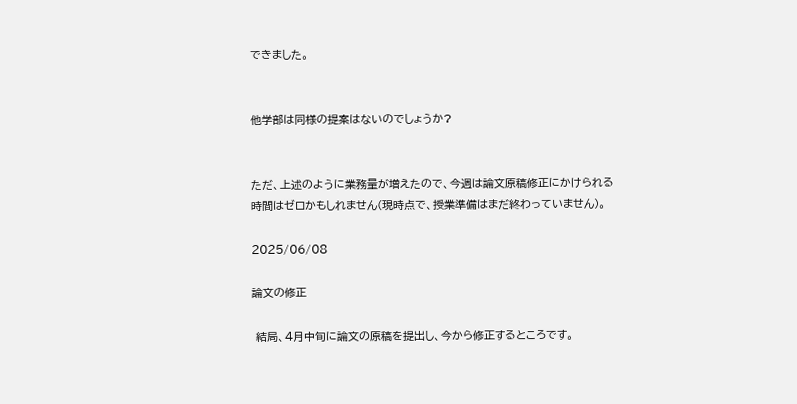できました。


他学部は同様の提案はないのでしょうか?


ただ、上述のように業務量が増えたので、今週は論文原稿修正にかけられる時間はゼロかもしれません(現時点で、授業準備はまだ終わっていません)。

2025/06/08

論文の修正

 結局、4月中旬に論文の原稿を提出し、今から修正するところです。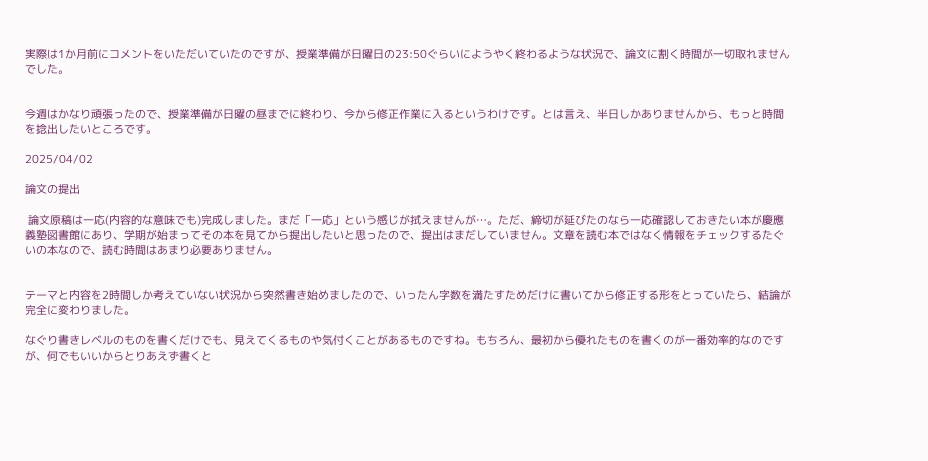実際は1か月前にコメントをいただいていたのですが、授業準備が日曜日の23:50ぐらいにようやく終わるような状況で、論文に割く時間が一切取れませんでした。


今週はかなり頑張ったので、授業準備が日曜の昼までに終わり、今から修正作業に入るというわけです。とは言え、半日しかありませんから、もっと時間を捻出したいところです。

2025/04/02

論文の提出

 論文原稿は一応(内容的な意味でも)完成しました。まだ「一応」という感じが拭えませんが…。ただ、締切が延びたのなら一応確認しておきたい本が慶應義塾図書館にあり、学期が始まってその本を見てから提出したいと思ったので、提出はまだしていません。文章を読む本ではなく情報をチェックするたぐいの本なので、読む時間はあまり必要ありません。


テーマと内容を2時間しか考えていない状況から突然書き始めましたので、いったん字数を満たすためだけに書いてから修正する形をとっていたら、結論が完全に変わりました。

なぐり書きレベルのものを書くだけでも、見えてくるものや気付くことがあるものですね。もちろん、最初から優れたものを書くのが一番効率的なのですが、何でもいいからとりあえず書くと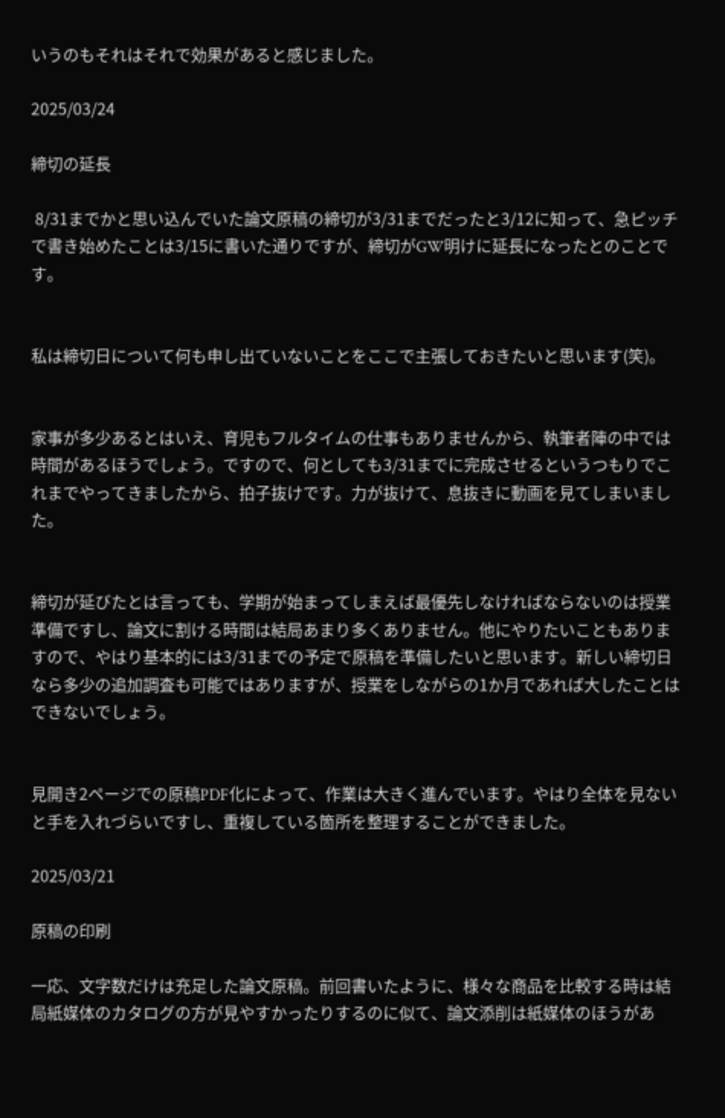いうのもそれはそれで効果があると感じました。

2025/03/24

締切の延長

 8/31までかと思い込んでいた論文原稿の締切が3/31までだったと3/12に知って、急ピッチで書き始めたことは3/15に書いた通りですが、締切がGW明けに延長になったとのことです。


私は締切日について何も申し出ていないことをここで主張しておきたいと思います(笑)。


家事が多少あるとはいえ、育児もフルタイムの仕事もありませんから、執筆者陣の中では時間があるほうでしょう。ですので、何としても3/31までに完成させるというつもりでこれまでやってきましたから、拍子抜けです。力が抜けて、息抜きに動画を見てしまいました。


締切が延びたとは言っても、学期が始まってしまえば最優先しなければならないのは授業準備ですし、論文に割ける時間は結局あまり多くありません。他にやりたいこともありますので、やはり基本的には3/31までの予定で原稿を準備したいと思います。新しい締切日なら多少の追加調査も可能ではありますが、授業をしながらの1か月であれば大したことはできないでしょう。


見開き2ページでの原稿PDF化によって、作業は大きく進んでいます。やはり全体を見ないと手を入れづらいですし、重複している箇所を整理することができました。

2025/03/21

原稿の印刷

一応、文字数だけは充足した論文原稿。前回書いたように、様々な商品を比較する時は結局紙媒体のカタログの方が見やすかったりするのに似て、論文添削は紙媒体のほうがあ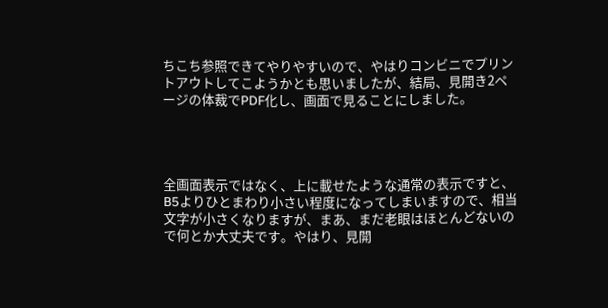ちこち参照できてやりやすいので、やはりコンビニでプリントアウトしてこようかとも思いましたが、結局、見開き2ページの体裁でPDF化し、画面で見ることにしました。




全画面表示ではなく、上に載せたような通常の表示ですと、B5よりひとまわり小さい程度になってしまいますので、相当文字が小さくなりますが、まあ、まだ老眼はほとんどないので何とか大丈夫です。やはり、見開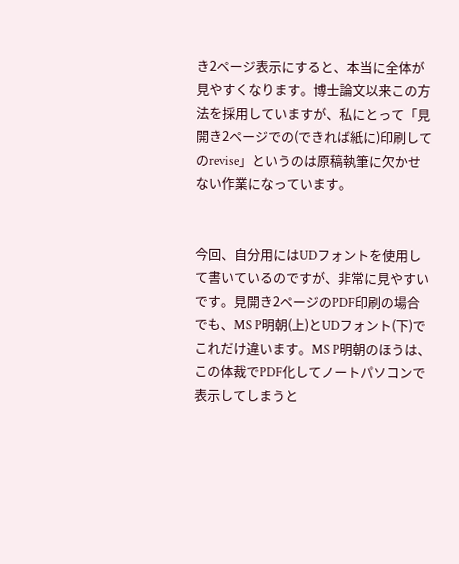き2ページ表示にすると、本当に全体が見やすくなります。博士論文以来この方法を採用していますが、私にとって「見開き2ページでの(できれば紙に)印刷してのrevise」というのは原稿執筆に欠かせない作業になっています。


今回、自分用にはUDフォントを使用して書いているのですが、非常に見やすいです。見開き2ページのPDF印刷の場合でも、MS P明朝(上)とUDフォント(下)でこれだけ違います。MS P明朝のほうは、この体裁でPDF化してノートパソコンで表示してしまうと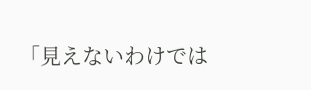「見えないわけでは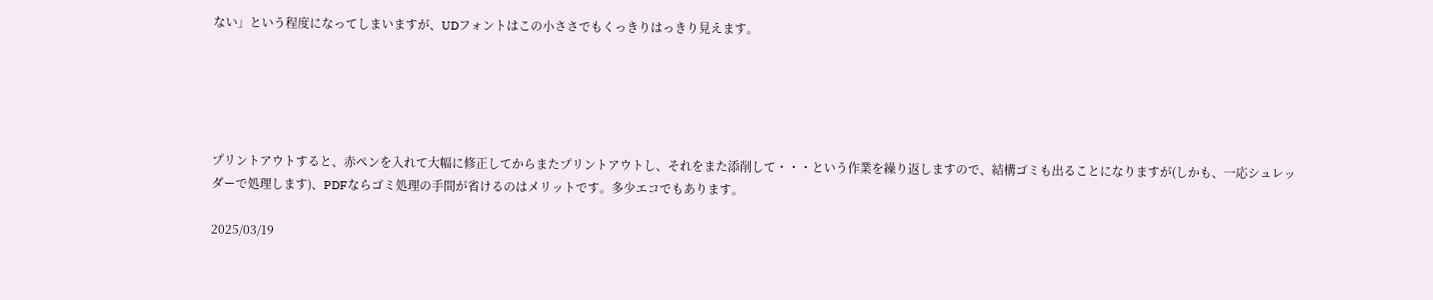ない」という程度になってしまいますが、UDフォントはこの小ささでもくっきりはっきり見えます。





プリントアウトすると、赤ペンを入れて大幅に修正してからまたプリントアウトし、それをまた添削して・・・という作業を繰り返しますので、結構ゴミも出ることになりますが(しかも、一応シュレッダーで処理します)、PDFならゴミ処理の手間が省けるのはメリットです。多少エコでもあります。

2025/03/19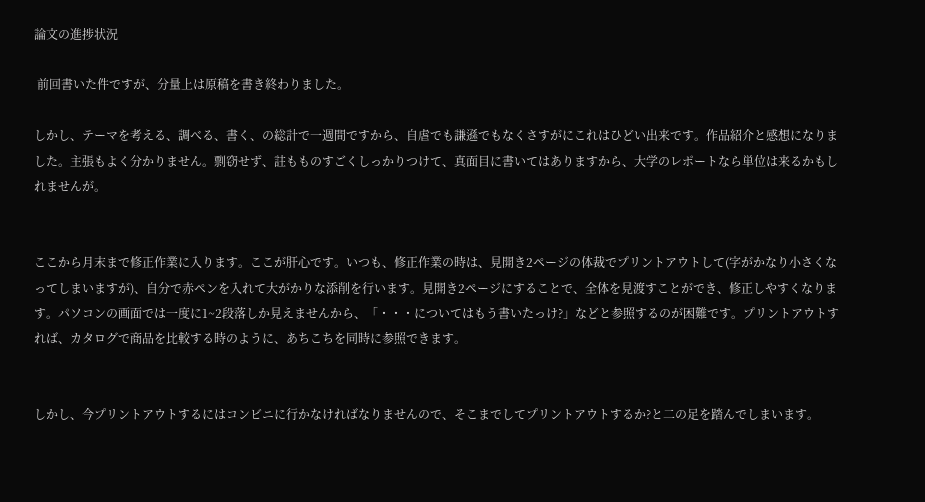論文の進捗状況

 前回書いた件ですが、分量上は原稿を書き終わりました。

しかし、テーマを考える、調べる、書く、の総計で一週間ですから、自虐でも謙遜でもなくさすがにこれはひどい出来です。作品紹介と感想になりました。主張もよく分かりません。剽窃せず、註もものすごくしっかりつけて、真面目に書いてはありますから、大学のレポートなら単位は来るかもしれませんが。


ここから月末まで修正作業に入ります。ここが肝心です。いつも、修正作業の時は、見開き2ページの体裁でプリントアウトして(字がかなり小さくなってしまいますが)、自分で赤ペンを入れて大がかりな添削を行います。見開き2ページにすることで、全体を見渡すことができ、修正しやすくなります。パソコンの画面では一度に1~2段落しか見えませんから、「・・・についてはもう書いたっけ?」などと参照するのが困難です。プリントアウトすれば、カタログで商品を比較する時のように、あちこちを同時に参照できます。


しかし、今プリントアウトするにはコンビニに行かなければなりませんので、そこまでしてプリントアウトするか?と二の足を踏んでしまいます。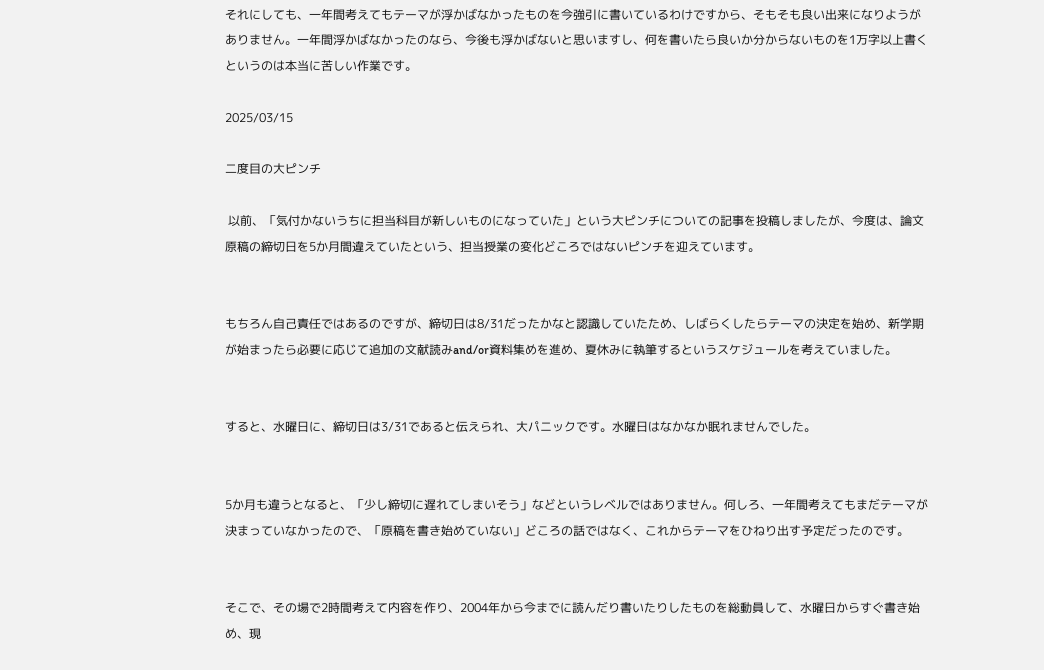それにしても、一年間考えてもテーマが浮かばなかったものを今強引に書いているわけですから、そもそも良い出来になりようがありません。一年間浮かばなかったのなら、今後も浮かばないと思いますし、何を書いたら良いか分からないものを1万字以上書くというのは本当に苦しい作業です。

2025/03/15

二度目の大ピンチ

 以前、「気付かないうちに担当科目が新しいものになっていた」という大ピンチについての記事を投稿しましたが、今度は、論文原稿の締切日を5か月間違えていたという、担当授業の変化どころではないピンチを迎えています。


もちろん自己責任ではあるのですが、締切日は8/31だったかなと認識していたため、しばらくしたらテーマの決定を始め、新学期が始まったら必要に応じて追加の文献読みand/or資料集めを進め、夏休みに執筆するというスケジュールを考えていました。


すると、水曜日に、締切日は3/31であると伝えられ、大パニックです。水曜日はなかなか眠れませんでした。


5か月も違うとなると、「少し締切に遅れてしまいそう」などというレベルではありません。何しろ、一年間考えてもまだテーマが決まっていなかったので、「原稿を書き始めていない」どころの話ではなく、これからテーマをひねり出す予定だったのです。


そこで、その場で2時間考えて内容を作り、2004年から今までに読んだり書いたりしたものを総動員して、水曜日からすぐ書き始め、現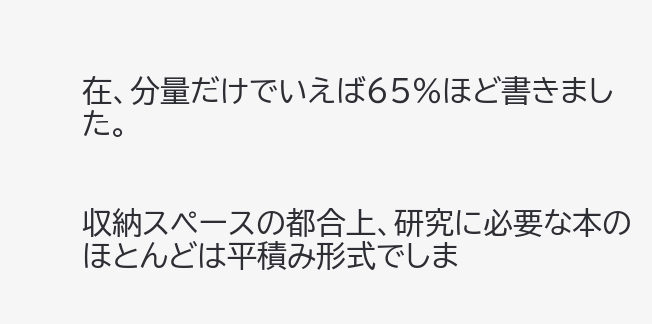在、分量だけでいえば65%ほど書きました。


収納スペースの都合上、研究に必要な本のほとんどは平積み形式でしま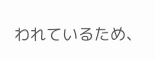われているため、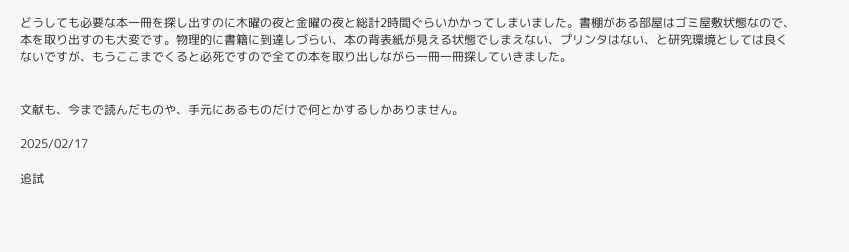どうしても必要な本一冊を探し出すのに木曜の夜と金曜の夜と総計2時間ぐらいかかってしまいました。書棚がある部屋はゴミ屋敷状態なので、本を取り出すのも大変です。物理的に書籍に到達しづらい、本の背表紙が見える状態でしまえない、プリンタはない、と研究環境としては良くないですが、もうここまでくると必死ですので全ての本を取り出しながら一冊一冊探していきました。


文献も、今まで読んだものや、手元にあるものだけで何とかするしかありません。

2025/02/17

追試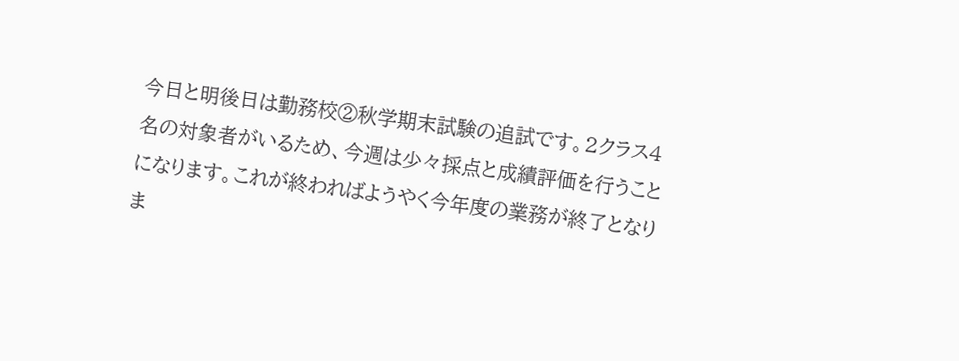今日と明後日は勤務校②秋学期末試験の追試です。2クラス4名の対象者がいるため、今週は少々採点と成績評価を行うことになります。これが終わればようやく今年度の業務が終了となりま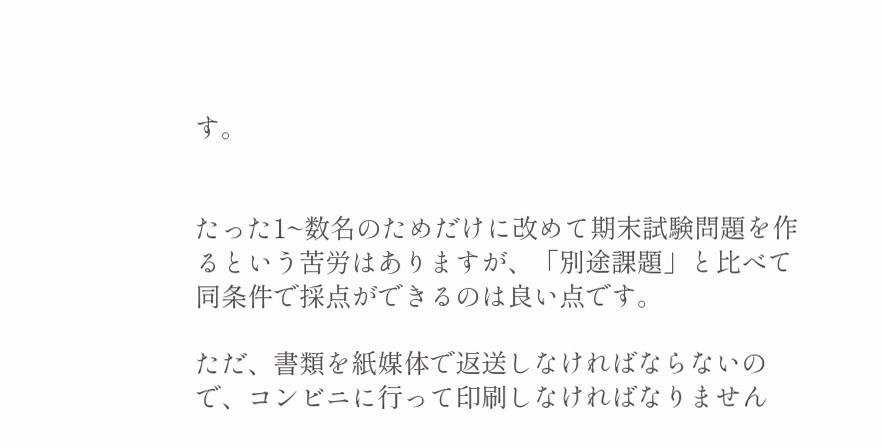す。


たった1~数名のためだけに改めて期末試験問題を作るという苦労はありますが、「別途課題」と比べて同条件で採点ができるのは良い点です。

ただ、書類を紙媒体で返送しなければならないので、コンビニに行って印刷しなければなりません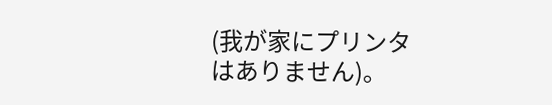(我が家にプリンタはありません)。